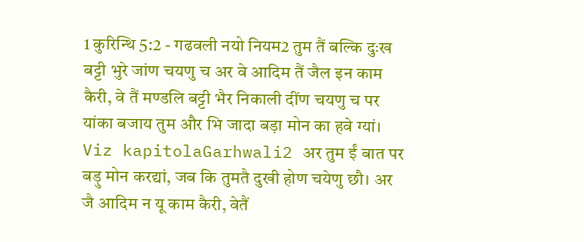1 कुरिन्थि 5:2 - गढवली नयो नियम2 तुम तैं बल्कि दुःख बट्टी भुरे जांण चयणु च अर वे आदिम तैं जैल इन काम कैरी, वे तैं मण्डलि बट्टी भैर निकाली दींण चयणु च पर यांका बजाय तुम और भि जादा बड़ा मोन का हवे ग्यां। Viz kapitolaGarhwali2 अर तुम ईं बात पर बड़ु मोन करद्यां, जब कि तुमतै दुखी होण चयेणु छौ। अर जै आदिम न यू काम कैरी, वेतैं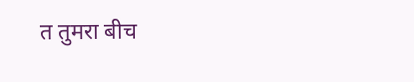त तुमरा बीच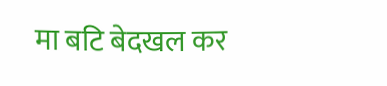मा बटि बेदखल कर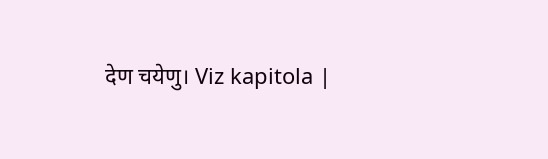देण चयेणु। Viz kapitola |